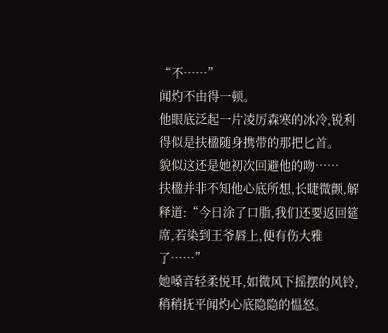“不……”
闻灼不由得一顿。
他眼底泛起一片凌厉森寒的冰冷,锐利得似是扶楹随身携带的那把匕首。
貌似这还是她初次回避他的吻……
扶楹并非不知他心底所想,长睫微颤,解释道:“今日涂了口脂,我们还要返回筵席,若染到王爷唇上,便有伤大雅了……”
她嗓音轻柔悦耳,如微风下摇摆的风铃,稍稍抚平闻灼心底隐隐的愠怒。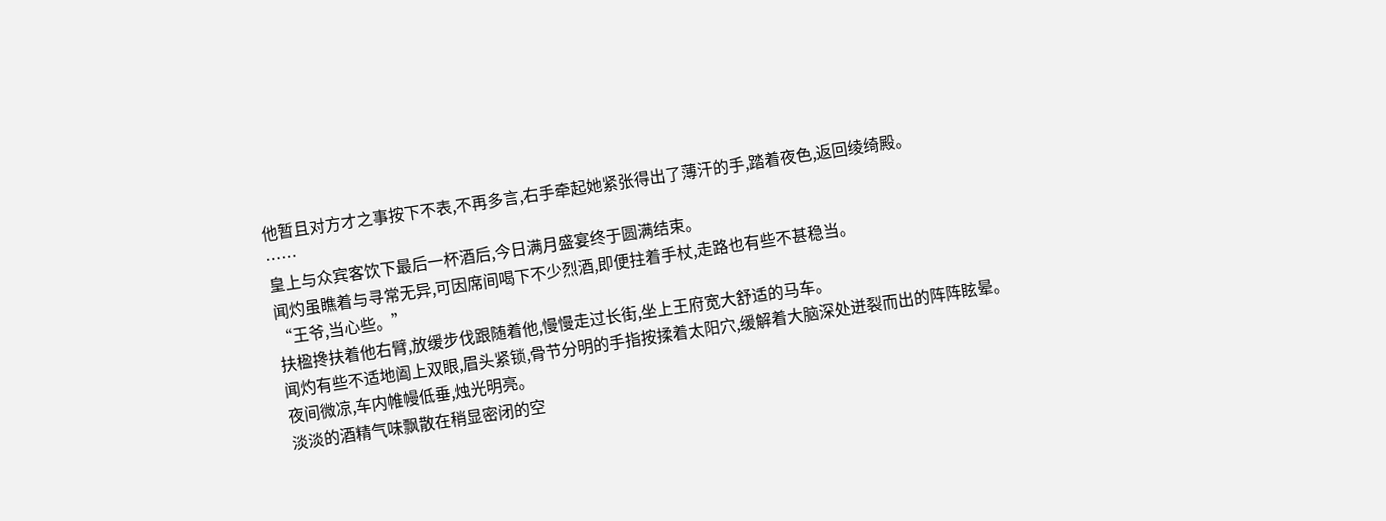他暂且对方才之事按下不表,不再多言,右手牵起她紧张得出了薄汗的手,踏着夜色,返回绫绮殿。
……
皇上与众宾客饮下最后一杯酒后,今日满月盛宴终于圆满结束。
闻灼虽瞧着与寻常无异,可因席间喝下不少烈酒,即便拄着手杖,走路也有些不甚稳当。
“王爷,当心些。”
扶楹搀扶着他右臂,放缓步伐跟随着他,慢慢走过长街,坐上王府宽大舒适的马车。
闻灼有些不适地阖上双眼,眉头紧锁,骨节分明的手指按揉着太阳穴,缓解着大脑深处迸裂而出的阵阵眩晕。
夜间微凉,车内帷幔低垂,烛光明亮。
淡淡的酒精气味飘散在稍显密闭的空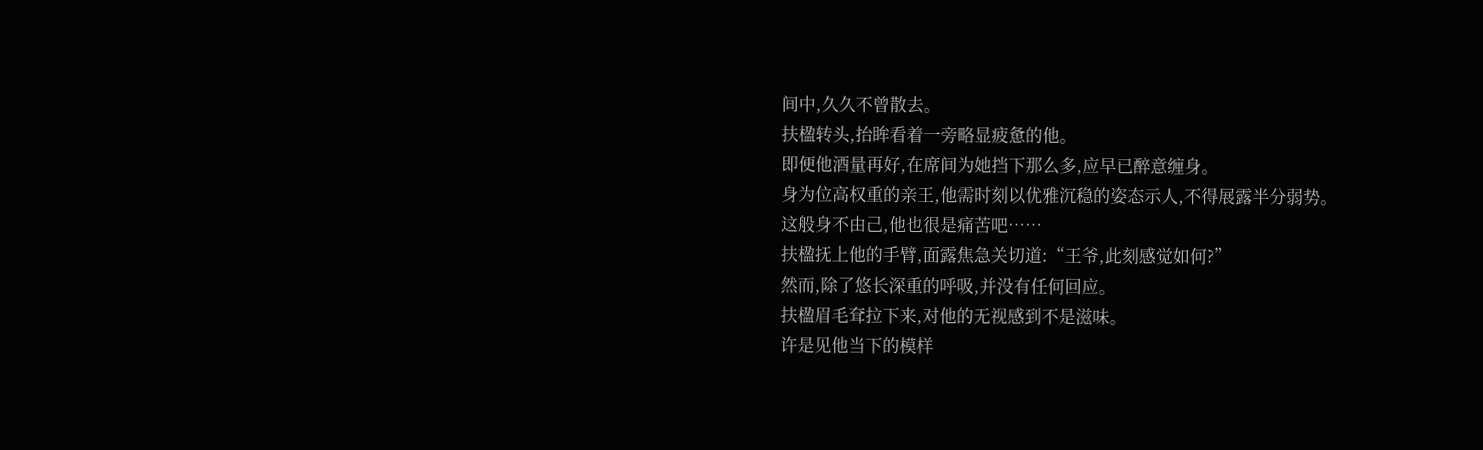间中,久久不曾散去。
扶楹转头,抬眸看着一旁略显疲惫的他。
即便他酒量再好,在席间为她挡下那么多,应早已醉意缠身。
身为位高权重的亲王,他需时刻以优雅沉稳的姿态示人,不得展露半分弱势。
这般身不由己,他也很是痛苦吧……
扶楹抚上他的手臂,面露焦急关切道:“王爷,此刻感觉如何?”
然而,除了悠长深重的呼吸,并没有任何回应。
扶楹眉毛耷拉下来,对他的无视感到不是滋味。
许是见他当下的模样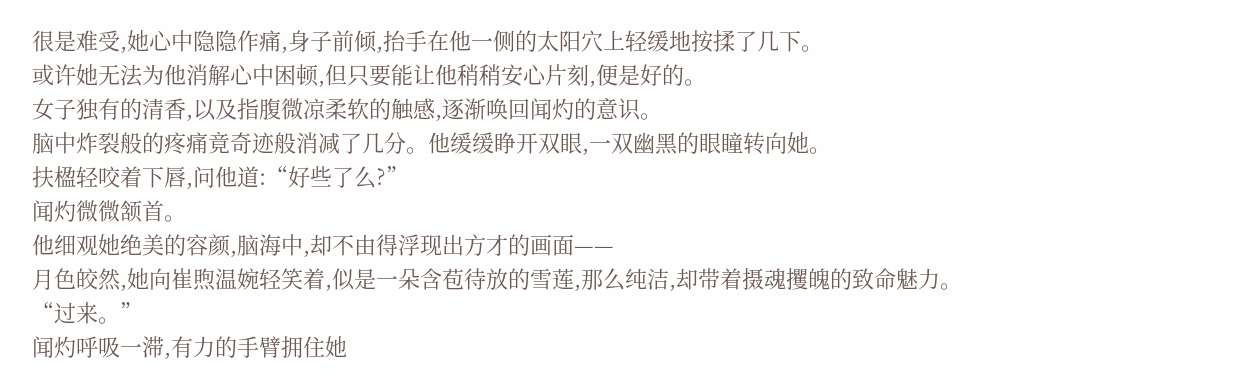很是难受,她心中隐隐作痛,身子前倾,抬手在他一侧的太阳穴上轻缓地按揉了几下。
或许她无法为他消解心中困顿,但只要能让他稍稍安心片刻,便是好的。
女子独有的清香,以及指腹微凉柔软的触感,逐渐唤回闻灼的意识。
脑中炸裂般的疼痛竟奇迹般消减了几分。他缓缓睁开双眼,一双幽黑的眼瞳转向她。
扶楹轻咬着下唇,问他道:“好些了么?”
闻灼微微颔首。
他细观她绝美的容颜,脑海中,却不由得浮现出方才的画面——
月色皎然,她向崔煦温婉轻笑着,似是一朵含苞待放的雪莲,那么纯洁,却带着摄魂攫魄的致命魅力。
“过来。”
闻灼呼吸一滞,有力的手臂拥住她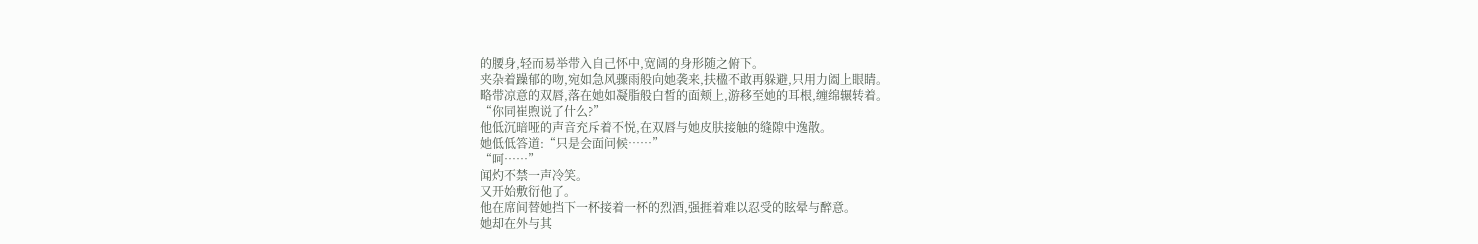的腰身,轻而易举带入自己怀中,宽阔的身形随之俯下。
夹杂着躁郁的吻,宛如急风骤雨般向她袭来,扶楹不敢再躲避,只用力阖上眼睛。
略带凉意的双唇,落在她如凝脂般白皙的面颊上,游移至她的耳根,缠绵辗转着。
“你同崔煦说了什么?”
他低沉暗哑的声音充斥着不悦,在双唇与她皮肤接触的缝隙中逸散。
她低低答道:“只是会面问候……”
“呵……”
闻灼不禁一声冷笑。
又开始敷衍他了。
他在席间替她挡下一杯接着一杯的烈酒,强捱着难以忍受的眩晕与醉意。
她却在外与其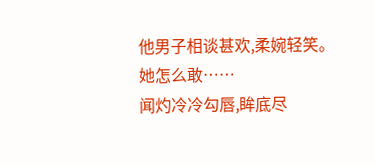他男子相谈甚欢,柔婉轻笑。
她怎么敢……
闻灼冷冷勾唇,眸底尽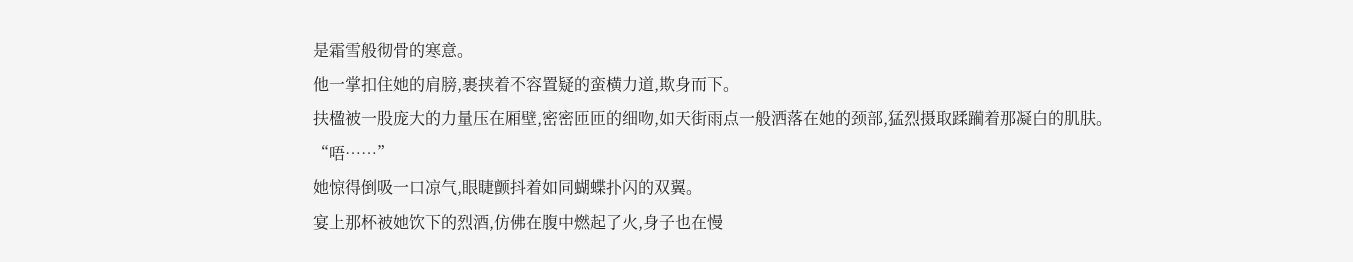是霜雪般彻骨的寒意。
他一掌扣住她的肩膀,裹挟着不容置疑的蛮横力道,欺身而下。
扶楹被一股庞大的力量压在厢壁,密密匝匝的细吻,如天街雨点一般洒落在她的颈部,猛烈摄取蹂躏着那凝白的肌肤。
“唔……”
她惊得倒吸一口凉气,眼睫颤抖着如同蝴蝶扑闪的双翼。
宴上那杯被她饮下的烈酒,仿佛在腹中燃起了火,身子也在慢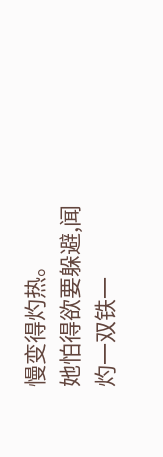慢变得灼热。
她怕得欲要躲避,闻灼一双铁一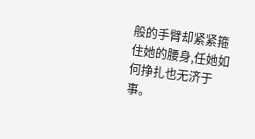般的手臂却紧紧箍住她的腰身,任她如何挣扎也无济于事。